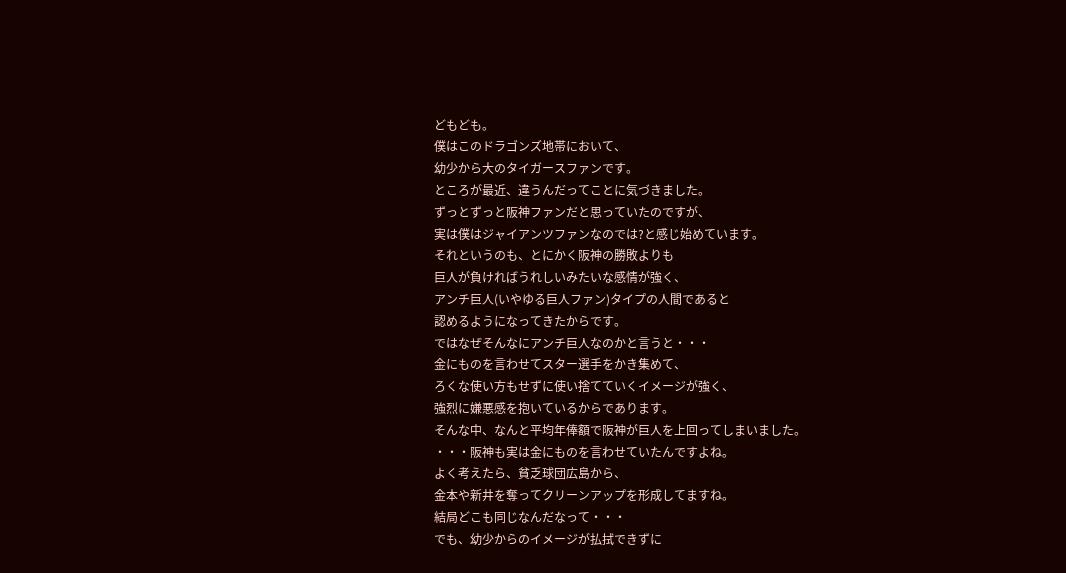どもども。
僕はこのドラゴンズ地帯において、
幼少から大のタイガースファンです。
ところが最近、違うんだってことに気づきました。
ずっとずっと阪神ファンだと思っていたのですが、
実は僕はジャイアンツファンなのでは?と感じ始めています。
それというのも、とにかく阪神の勝敗よりも
巨人が負ければうれしいみたいな感情が強く、
アンチ巨人(いやゆる巨人ファン)タイプの人間であると
認めるようになってきたからです。
ではなぜそんなにアンチ巨人なのかと言うと・・・
金にものを言わせてスター選手をかき集めて、
ろくな使い方もせずに使い捨てていくイメージが強く、
強烈に嫌悪感を抱いているからであります。
そんな中、なんと平均年俸額で阪神が巨人を上回ってしまいました。
・・・阪神も実は金にものを言わせていたんですよね。
よく考えたら、貧乏球団広島から、
金本や新井を奪ってクリーンアップを形成してますね。
結局どこも同じなんだなって・・・
でも、幼少からのイメージが払拭できずに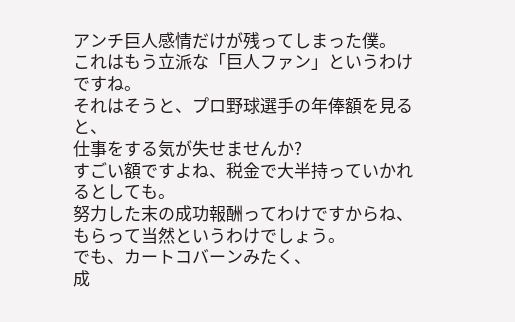アンチ巨人感情だけが残ってしまった僕。
これはもう立派な「巨人ファン」というわけですね。
それはそうと、プロ野球選手の年俸額を見ると、
仕事をする気が失せませんか?
すごい額ですよね、税金で大半持っていかれるとしても。
努力した末の成功報酬ってわけですからね、
もらって当然というわけでしょう。
でも、カートコバーンみたく、
成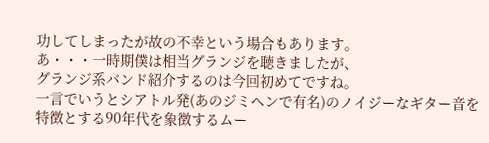功してしまったが故の不幸という場合もあります。
あ・・・一時期僕は相当グランジを聴きましたが、
グランジ系バンド紹介するのは今回初めてですね。
一言でいうとシアトル発(あのジミヘンで有名)のノイジーなギター音を
特徴とする90年代を象徴するムー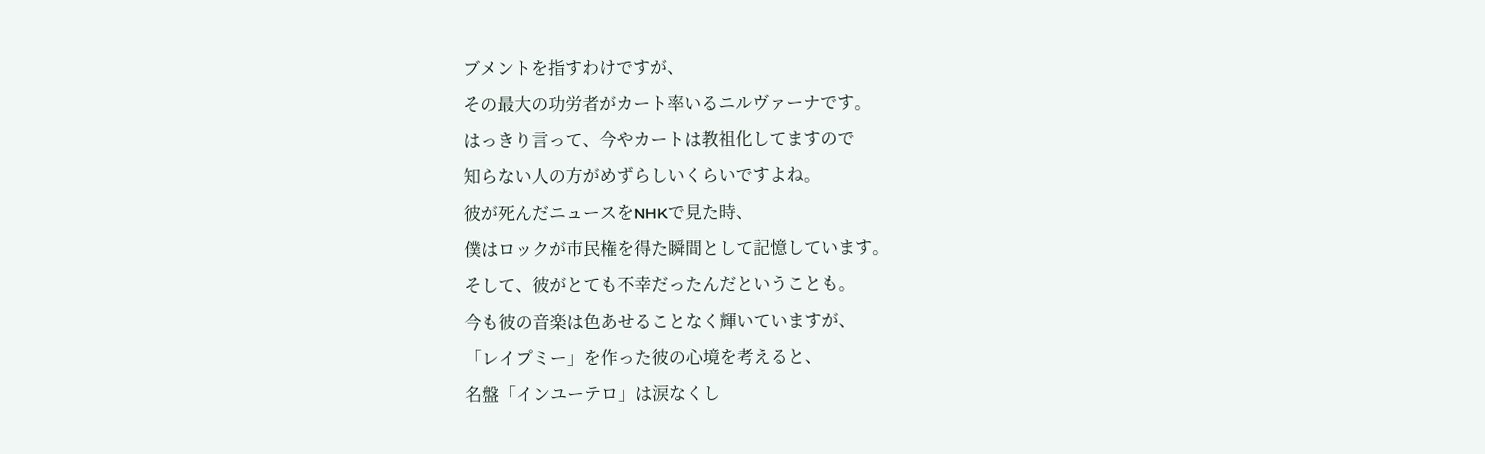ブメントを指すわけですが、
その最大の功労者がカート率いるニルヴァーナです。
はっきり言って、今やカートは教祖化してますので
知らない人の方がめずらしいくらいですよね。
彼が死んだニュースをNHKで見た時、
僕はロックが市民権を得た瞬間として記憶しています。
そして、彼がとても不幸だったんだということも。
今も彼の音楽は色あせることなく輝いていますが、
「レイプミー」を作った彼の心境を考えると、
名盤「インユーテロ」は涙なくし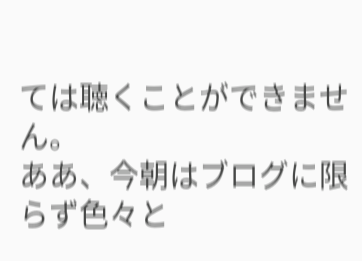ては聴くことができません。
ああ、今朝はブログに限らず色々と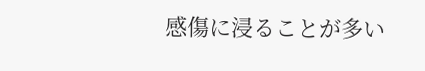感傷に浸ることが多い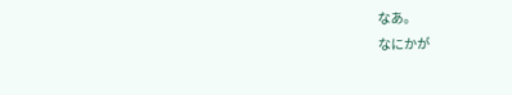なあ。
なにかが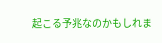起こる予兆なのかもしれま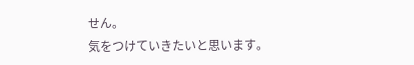せん。
気をつけていきたいと思います。